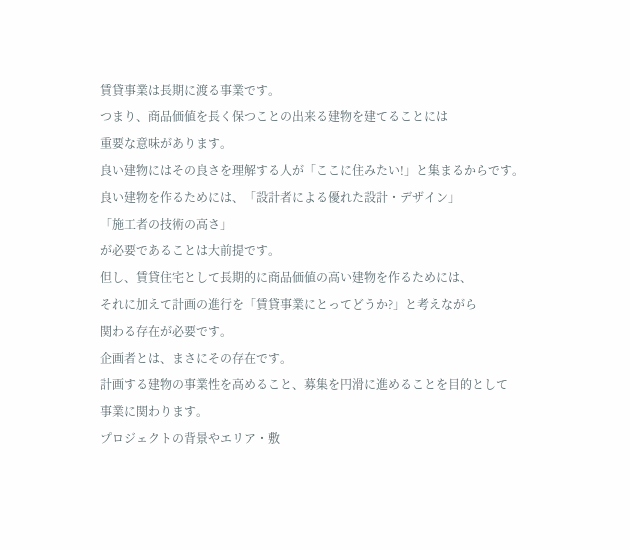賃貸事業は長期に渡る事業です。
つまり、商品価値を長く保つことの出来る建物を建てることには
重要な意味があります。
良い建物にはその良さを理解する人が「ここに住みたい!」と集まるからです。
良い建物を作るためには、「設計者による優れた設計・デザイン」
「施工者の技術の高さ」
が必要であることは大前提です。
但し、賃貸住宅として長期的に商品価値の高い建物を作るためには、
それに加えて計画の進行を「賃貸事業にとってどうか?」と考えながら
関わる存在が必要です。
企画者とは、まさにその存在です。
計画する建物の事業性を高めること、募集を円滑に進めることを目的として
事業に関わります。
プロジェクトの背景やエリア・敷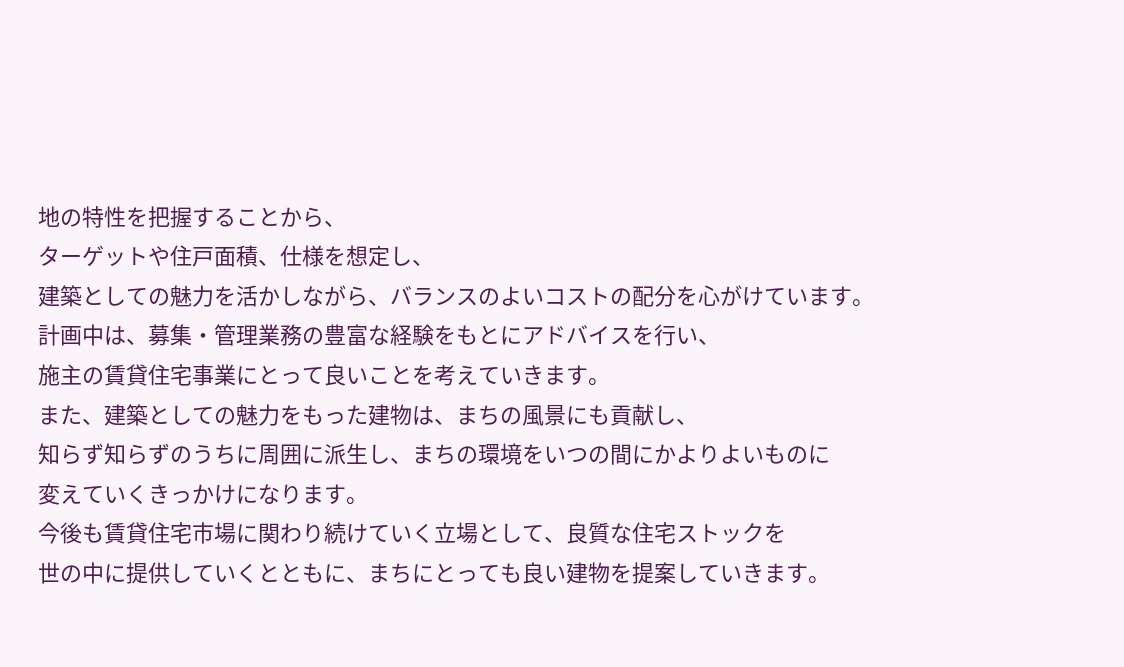地の特性を把握することから、
ターゲットや住戸面積、仕様を想定し、
建築としての魅力を活かしながら、バランスのよいコストの配分を心がけています。
計画中は、募集・管理業務の豊富な経験をもとにアドバイスを行い、
施主の賃貸住宅事業にとって良いことを考えていきます。
また、建築としての魅力をもった建物は、まちの風景にも貢献し、
知らず知らずのうちに周囲に派生し、まちの環境をいつの間にかよりよいものに
変えていくきっかけになります。
今後も賃貸住宅市場に関わり続けていく立場として、良質な住宅ストックを
世の中に提供していくとともに、まちにとっても良い建物を提案していきます。